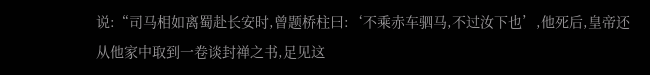说:“司马相如离蜀赴长安时,曾题桥柱曰:‘不乘赤车驷马,不过汝下也’,他死后,皇帝还从他家中取到一卷谈封禅之书,足见这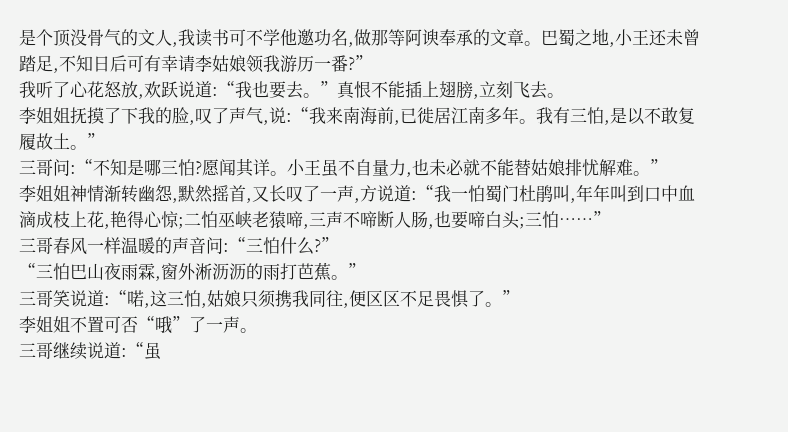是个顶没骨气的文人,我读书可不学他邀功名,做那等阿谀奉承的文章。巴蜀之地,小王还未曾踏足,不知日后可有幸请李姑娘领我游历一番?”
我听了心花怒放,欢跃说道:“我也要去。”真恨不能插上翅膀,立刻飞去。
李姐姐抚摸了下我的脸,叹了声气,说:“我来南海前,已徙居江南多年。我有三怕,是以不敢复履故土。”
三哥问:“不知是哪三怕?愿闻其详。小王虽不自量力,也未必就不能替姑娘排忧解难。”
李姐姐神情渐转幽怨,默然摇首,又长叹了一声,方说道:“我一怕蜀门杜鹃叫,年年叫到口中血滴成枝上花,艳得心惊;二怕巫峡老猿啼,三声不啼断人肠,也要啼白头;三怕……”
三哥春风一样温暖的声音问:“三怕什么?”
“三怕巴山夜雨霖,窗外淅沥沥的雨打芭蕉。”
三哥笑说道:“喏,这三怕,姑娘只须携我同往,便区区不足畏惧了。”
李姐姐不置可否“哦”了一声。
三哥继续说道:“虽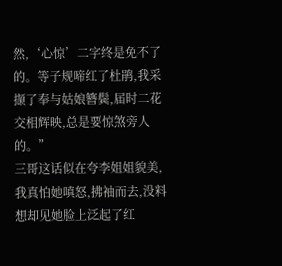然,‘心惊’二字终是免不了的。等子规啼红了杜鹃,我采撷了奉与姑娘簪鬓,届时二花交相辉映,总是要惊煞旁人的。”
三哥这话似在夸李姐姐貌美,我真怕她嗔怒,拂袖而去,没料想却见她脸上泛起了红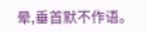晕,垂首默不作语。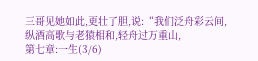三哥见她如此,更壮了胆,说:“我们泛舟彩云间,纵酒高歌与老猿相和,轻舟过万重山,
第七章:一生(3/6)